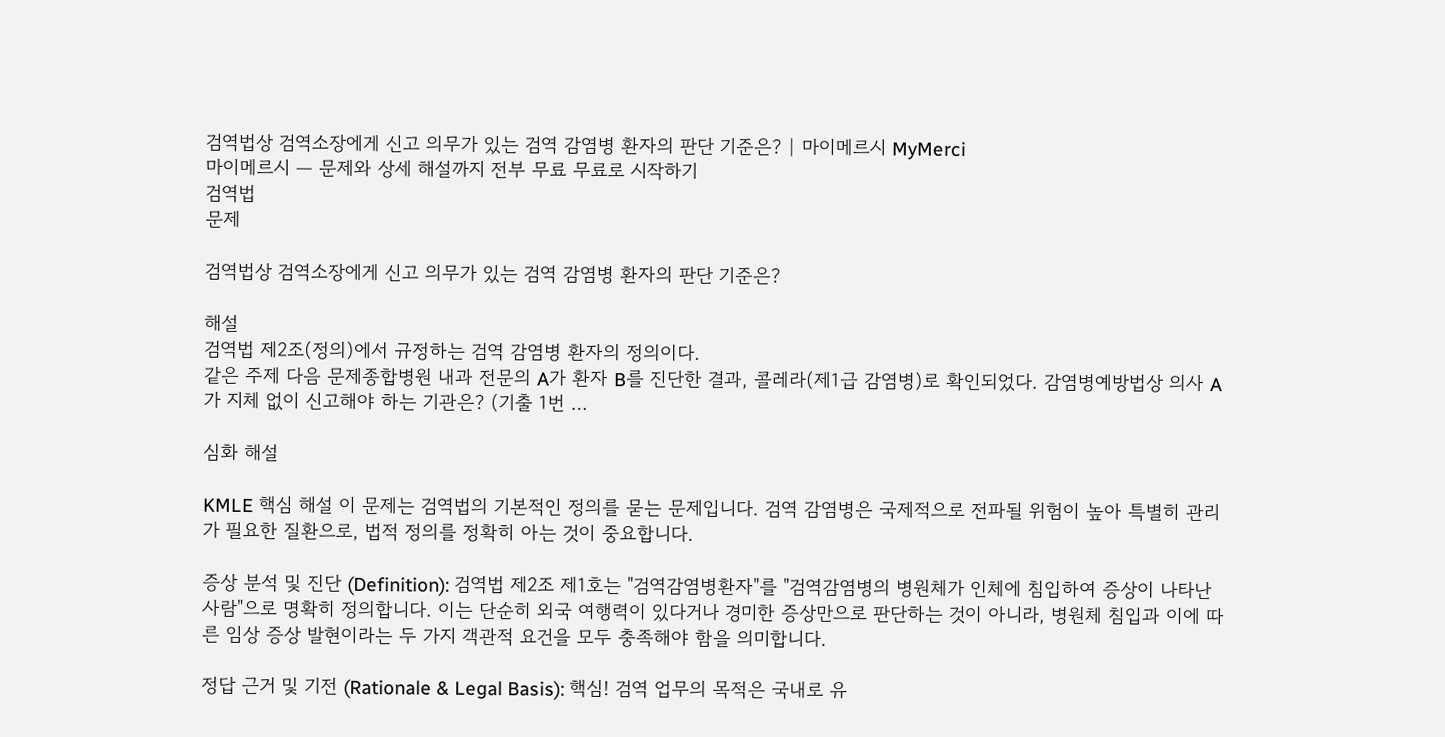검역법상 검역소장에게 신고 의무가 있는 검역 감염병 환자의 판단 기준은? | 마이메르시 MyMerci
마이메르시 — 문제와 상세 해설까지 전부 무료 무료로 시작하기
검역법
문제

검역법상 검역소장에게 신고 의무가 있는 검역 감염병 환자의 판단 기준은?

해설
검역법 제2조(정의)에서 규정하는 검역 감염병 환자의 정의이다.
같은 주제 다음 문제종합병원 내과 전문의 A가 환자 B를 진단한 결과, 콜레라(제1급 감염병)로 확인되었다. 감염병예방법상 의사 A가 지체 없이 신고해야 하는 기관은? (기출 1번 …

심화 해설

KMLE 핵심 해설 이 문제는 검역법의 기본적인 정의를 묻는 문제입니다. 검역 감염병은 국제적으로 전파될 위험이 높아 특별히 관리가 필요한 질환으로, 법적 정의를 정확히 아는 것이 중요합니다.

증상 분석 및 진단 (Definition): 검역법 제2조 제1호는 "검역감염병환자"를 "검역감염병의 병원체가 인체에 침입하여 증상이 나타난 사람"으로 명확히 정의합니다. 이는 단순히 외국 여행력이 있다거나 경미한 증상만으로 판단하는 것이 아니라, 병원체 침입과 이에 따른 임상 증상 발현이라는 두 가지 객관적 요건을 모두 충족해야 함을 의미합니다.

정답 근거 및 기전 (Rationale & Legal Basis): 핵심! 검역 업무의 목적은 국내로 유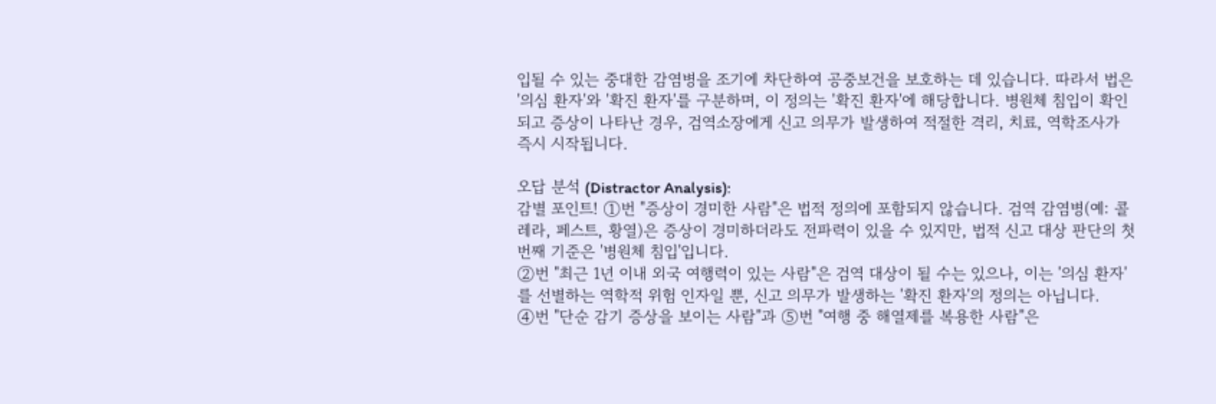입될 수 있는 중대한 감염병을 조기에 차단하여 공중보건을 보호하는 데 있습니다. 따라서 법은 '의심 환자'와 '확진 환자'를 구분하며, 이 정의는 '확진 환자'에 해당합니다. 병원체 침입이 확인되고 증상이 나타난 경우, 검역소장에게 신고 의무가 발생하여 적절한 격리, 치료, 역학조사가 즉시 시작됩니다.

오답 분석 (Distractor Analysis):
감별 포인트! ①번 "증상이 경미한 사람"은 법적 정의에 포함되지 않습니다. 검역 감염병(예: 콜레라, 페스트, 황열)은 증상이 경미하더라도 전파력이 있을 수 있지만, 법적 신고 대상 판단의 첫 번째 기준은 '병원체 침입'입니다.
②번 "최근 1년 이내 외국 여행력이 있는 사람"은 검역 대상이 될 수는 있으나, 이는 '의심 환자'를 선별하는 역학적 위험 인자일 뿐, 신고 의무가 발생하는 '확진 환자'의 정의는 아닙니다.
④번 "단순 감기 증상을 보이는 사람"과 ⑤번 "여행 중 해열제를 복용한 사람"은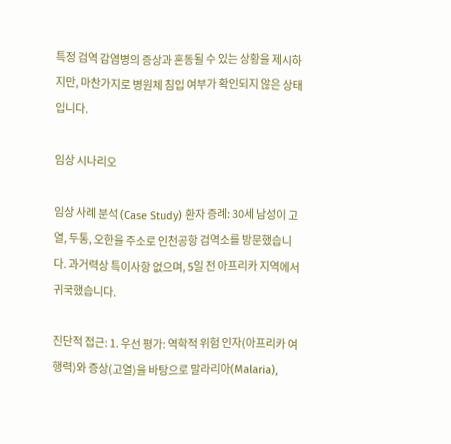특정 검역 감염병의 증상과 혼동될 수 있는 상황을 제시하지만, 마찬가지로 병원체 침입 여부가 확인되지 않은 상태입니다.

임상 시나리오

임상 사례 분석 (Case Study) 환자 증례: 30세 남성이 고열, 두통, 오한을 주소로 인천공항 검역소를 방문했습니다. 과거력상 특이사항 없으며, 5일 전 아프리카 지역에서 귀국했습니다.

진단적 접근: 1. 우선 평가: 역학적 위험 인자(아프리카 여행력)와 증상(고열)을 바탕으로 말라리아(Malaria),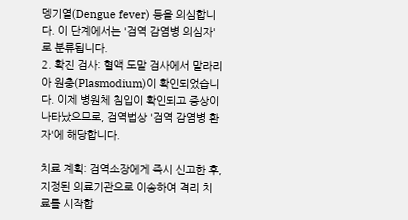뎅기열(Dengue fever) 등을 의심합니다. 이 단계에서는 '검역 감염병 의심자'로 분류됩니다.
2. 확진 검사: 혈액 도말 검사에서 말라리아 원충(Plasmodium)이 확인되었습니다. 이제 병원체 침입이 확인되고 증상이 나타났으므로, 검역법상 '검역 감염병 환자'에 해당합니다.

치료 계획: 검역소장에게 즉시 신고한 후, 지정된 의료기관으로 이송하여 격리 치료를 시작합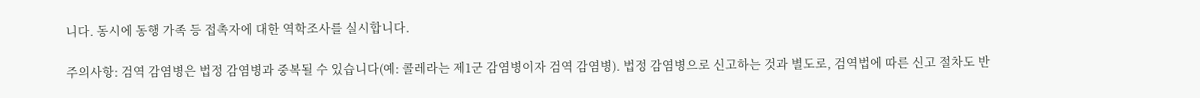니다. 동시에 동행 가족 등 접촉자에 대한 역학조사를 실시합니다.

주의사항: 검역 감염병은 법정 감염병과 중복될 수 있습니다(예: 콜레라는 제1군 감염병이자 검역 감염병). 법정 감염병으로 신고하는 것과 별도로, 검역법에 따른 신고 절차도 반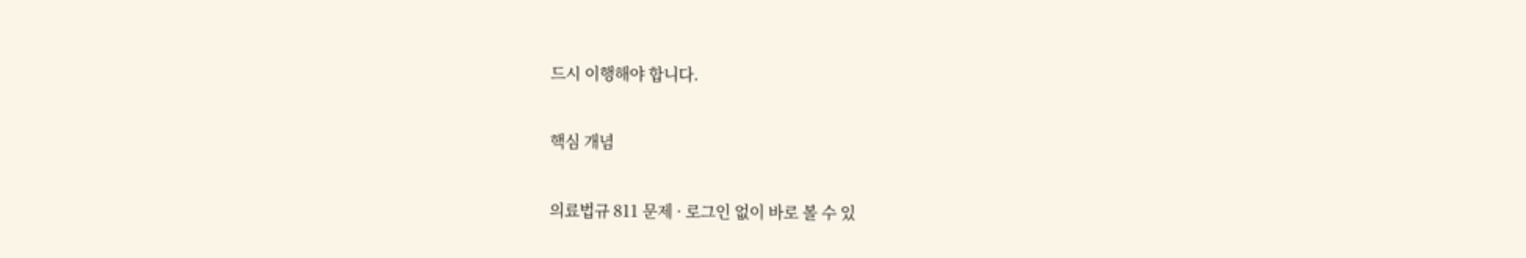드시 이행해야 합니다.

핵심 개념

의료법규 811 문제 · 로그인 없이 바로 볼 수 있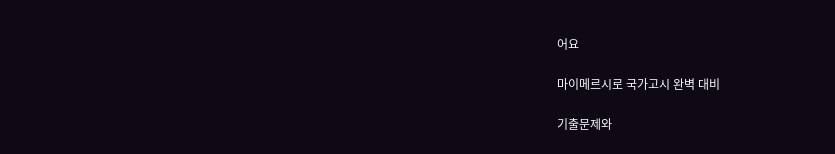어요

마이메르시로 국가고시 완벽 대비

기출문제와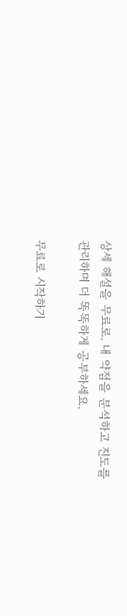상세 해설을 무료로. 내 약점을 분석하고 진도를 관리하며 더 똑똑하게 공부하세요.

무료로 시작하기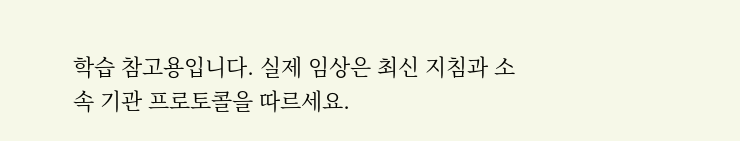학습 참고용입니다. 실제 임상은 최신 지침과 소속 기관 프로토콜을 따르세요.